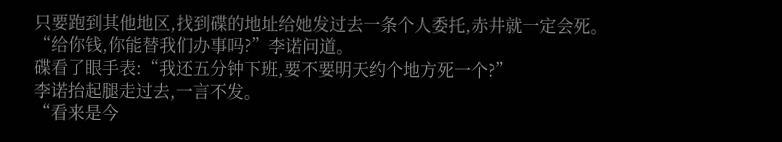只要跑到其他地区,找到碟的地址给她发过去一条个人委托,赤井就一定会死。
“给你钱,你能替我们办事吗?”李诺问道。
碟看了眼手表:“我还五分钟下班,要不要明天约个地方死一个?”
李诺抬起腿走过去,一言不发。
“看来是今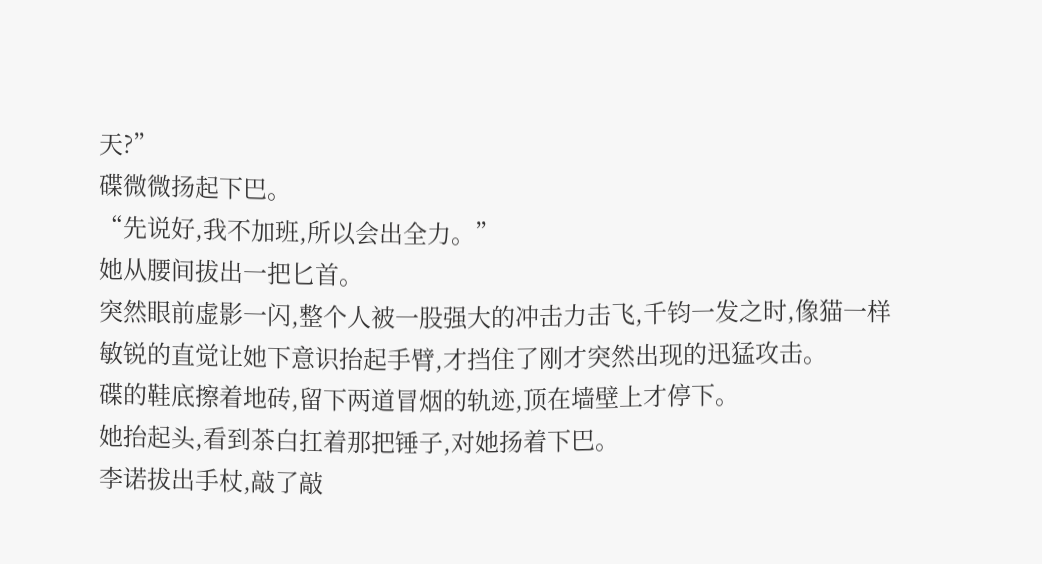天?”
碟微微扬起下巴。
“先说好,我不加班,所以会出全力。”
她从腰间拔出一把匕首。
突然眼前虚影一闪,整个人被一股强大的冲击力击飞,千钧一发之时,像猫一样敏锐的直觉让她下意识抬起手臂,才挡住了刚才突然出现的迅猛攻击。
碟的鞋底擦着地砖,留下两道冒烟的轨迹,顶在墙壁上才停下。
她抬起头,看到茶白扛着那把锤子,对她扬着下巴。
李诺拔出手杖,敲了敲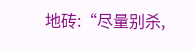地砖:“尽量别杀,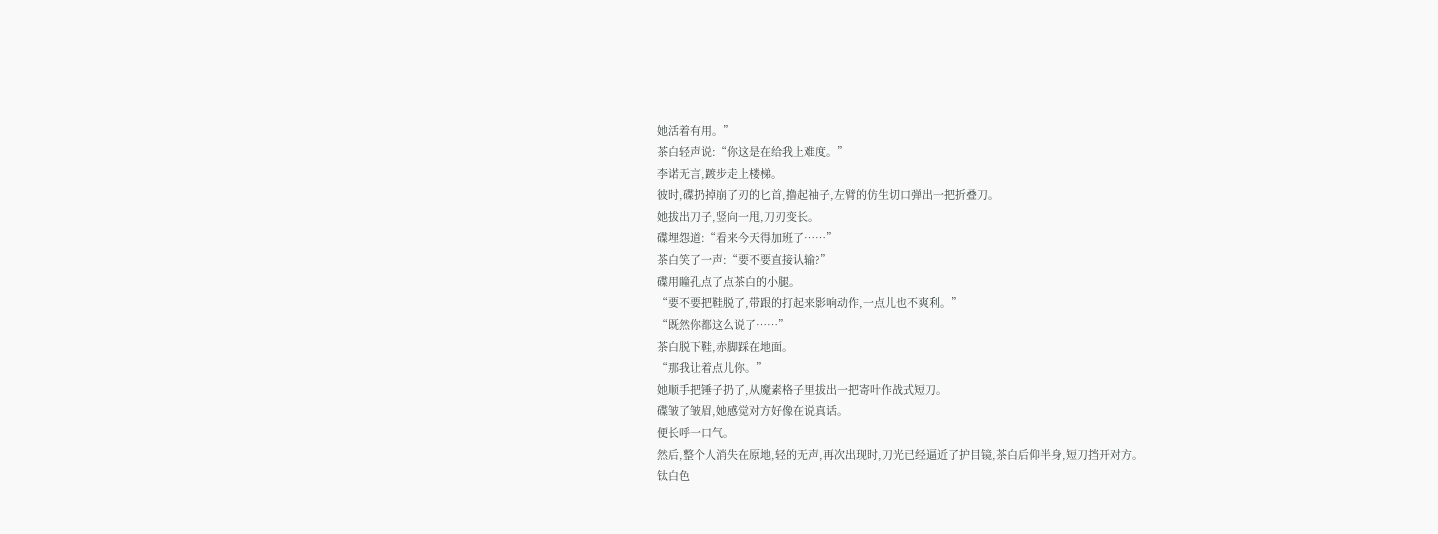她活着有用。”
茶白轻声说:“你这是在给我上难度。”
李诺无言,踱步走上楼梯。
彼时,碟扔掉崩了刃的匕首,撸起袖子,左臂的仿生切口弹出一把折叠刀。
她拔出刀子,竖向一甩,刀刃变长。
碟埋怨道:“看来今天得加班了……”
茶白笑了一声:“要不要直接认输?”
碟用瞳孔点了点茶白的小腿。
“要不要把鞋脱了,带跟的打起来影响动作,一点儿也不爽利。”
“既然你都这么说了……”
茶白脱下鞋,赤脚踩在地面。
“那我让着点儿你。”
她顺手把锤子扔了,从魔素格子里拔出一把寄叶作战式短刀。
碟皱了皱眉,她感觉对方好像在说真话。
便长呼一口气。
然后,整个人消失在原地,轻的无声,再次出现时,刀光已经逼近了护目镜,茶白后仰半身,短刀挡开对方。
钛白色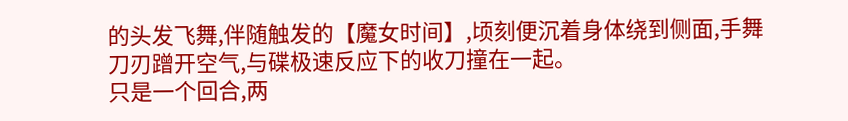的头发飞舞,伴随触发的【魔女时间】,顷刻便沉着身体绕到侧面,手舞刀刃蹭开空气,与碟极速反应下的收刀撞在一起。
只是一个回合,两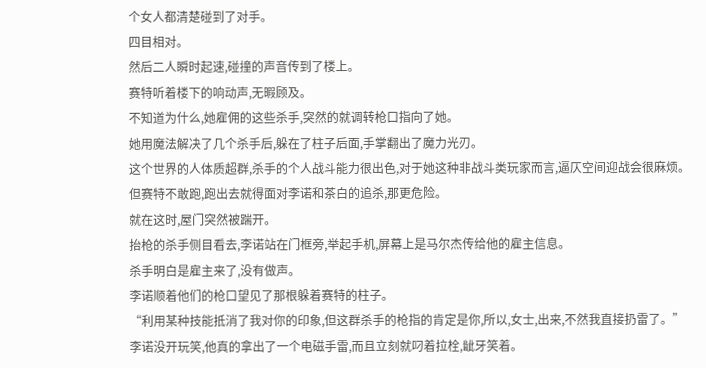个女人都清楚碰到了对手。
四目相对。
然后二人瞬时起速,碰撞的声音传到了楼上。
赛特听着楼下的响动声,无暇顾及。
不知道为什么,她雇佣的这些杀手,突然的就调转枪口指向了她。
她用魔法解决了几个杀手后,躲在了柱子后面,手掌翻出了魔力光刃。
这个世界的人体质超群,杀手的个人战斗能力很出色,对于她这种非战斗类玩家而言,逼仄空间迎战会很麻烦。
但赛特不敢跑,跑出去就得面对李诺和茶白的追杀,那更危险。
就在这时,屋门突然被踹开。
抬枪的杀手侧目看去,李诺站在门框旁,举起手机,屏幕上是马尔杰传给他的雇主信息。
杀手明白是雇主来了,没有做声。
李诺顺着他们的枪口望见了那根躲着赛特的柱子。
“利用某种技能抵消了我对你的印象,但这群杀手的枪指的肯定是你,所以,女士,出来,不然我直接扔雷了。”
李诺没开玩笑,他真的拿出了一个电磁手雷,而且立刻就叼着拉栓,龇牙笑着。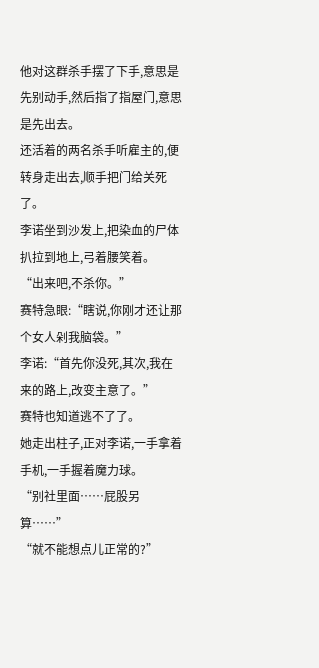他对这群杀手摆了下手,意思是先别动手,然后指了指屋门,意思是先出去。
还活着的两名杀手听雇主的,便转身走出去,顺手把门给关死了。
李诺坐到沙发上,把染血的尸体扒拉到地上,弓着腰笑着。
“出来吧,不杀你。”
赛特急眼:“瞎说,你刚才还让那个女人剁我脑袋。”
李诺:“首先你没死,其次,我在来的路上,改变主意了。”
赛特也知道逃不了了。
她走出柱子,正对李诺,一手拿着手机,一手握着魔力球。
“别社里面……屁股另算……”
“就不能想点儿正常的?”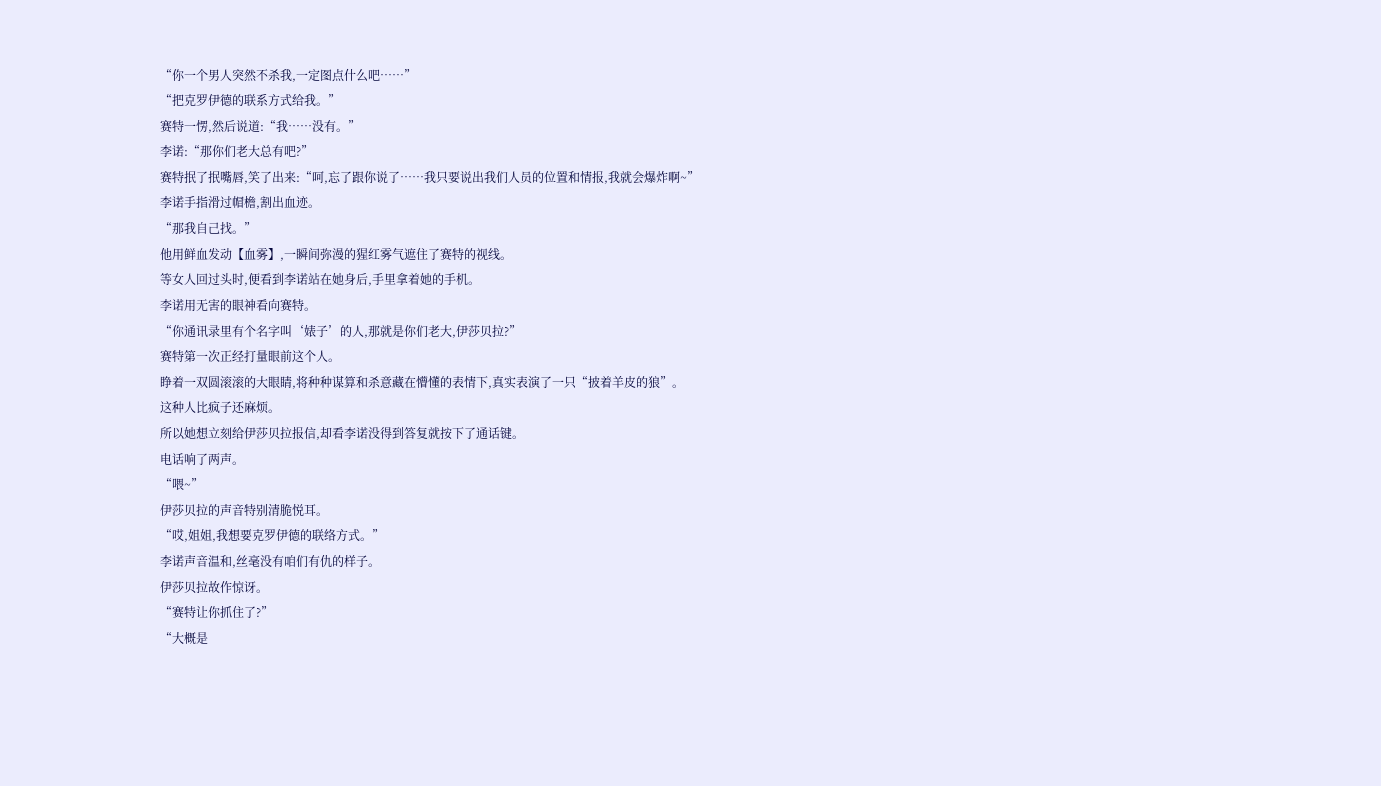“你一个男人突然不杀我,一定图点什么吧……”
“把克罗伊德的联系方式给我。”
赛特一愣,然后说道:“我……没有。”
李诺:“那你们老大总有吧?”
赛特抿了抿嘴唇,笑了出来:“呵,忘了跟你说了……我只要说出我们人员的位置和情报,我就会爆炸啊~”
李诺手指滑过帽檐,割出血迹。
“那我自己找。”
他用鲜血发动【血雾】,一瞬间弥漫的猩红雾气遮住了赛特的视线。
等女人回过头时,便看到李诺站在她身后,手里拿着她的手机。
李诺用无害的眼神看向赛特。
“你通讯录里有个名字叫‘婊子’的人,那就是你们老大,伊莎贝拉?”
赛特第一次正经打量眼前这个人。
睁着一双圆滚滚的大眼睛,将种种谋算和杀意藏在懵懂的表情下,真实表演了一只“披着羊皮的狼”。
这种人比疯子还麻烦。
所以她想立刻给伊莎贝拉报信,却看李诺没得到答复就按下了通话键。
电话响了两声。
“喂~”
伊莎贝拉的声音特别清脆悦耳。
“哎,姐姐,我想要克罗伊德的联络方式。”
李诺声音温和,丝毫没有咱们有仇的样子。
伊莎贝拉故作惊讶。
“赛特让你抓住了?”
“大概是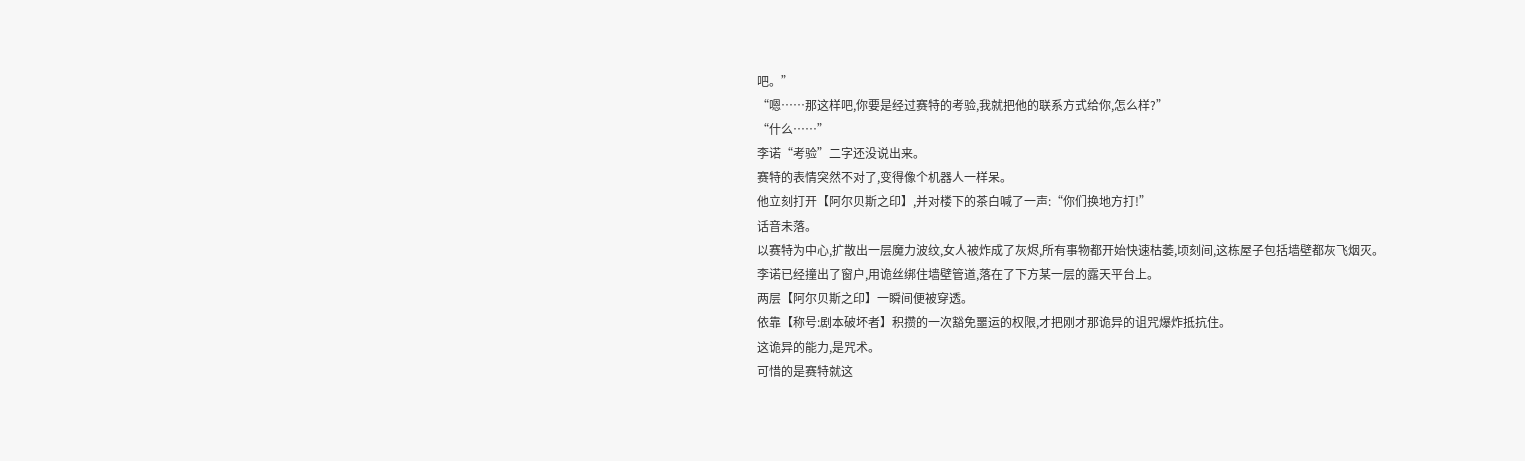吧。”
“嗯……那这样吧,你要是经过赛特的考验,我就把他的联系方式给你,怎么样?”
“什么……”
李诺“考验”二字还没说出来。
赛特的表情突然不对了,变得像个机器人一样呆。
他立刻打开【阿尔贝斯之印】,并对楼下的茶白喊了一声:“你们换地方打!”
话音未落。
以赛特为中心,扩散出一层魔力波纹,女人被炸成了灰烬,所有事物都开始快速枯萎,顷刻间,这栋屋子包括墙壁都灰飞烟灭。
李诺已经撞出了窗户,用诡丝绑住墙壁管道,落在了下方某一层的露天平台上。
两层【阿尔贝斯之印】一瞬间便被穿透。
依靠【称号:剧本破坏者】积攒的一次豁免噩运的权限,才把刚才那诡异的诅咒爆炸抵抗住。
这诡异的能力,是咒术。
可惜的是赛特就这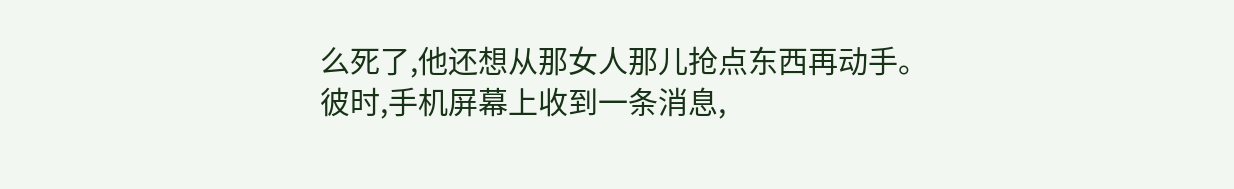么死了,他还想从那女人那儿抢点东西再动手。
彼时,手机屏幕上收到一条消息,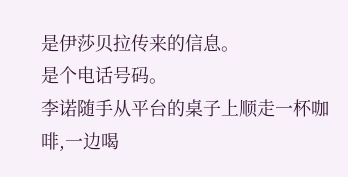是伊莎贝拉传来的信息。
是个电话号码。
李诺随手从平台的桌子上顺走一杯咖啡,一边喝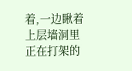着,一边瞅着上层墙洞里正在打架的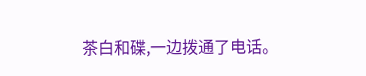茶白和碟,一边拨通了电话。